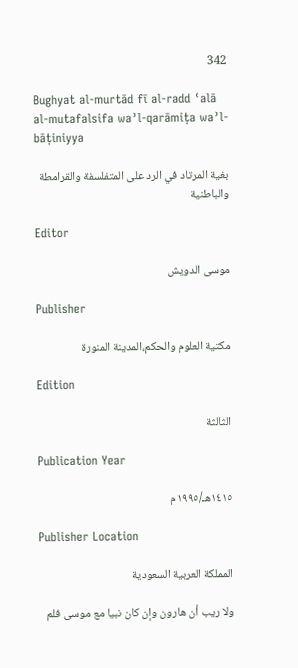342

Bughyat al-murtād fī al-radd ʿalā al-mutafalsifa waʾl-qarāmiṭa waʾl-bāṭiniyya

بغية المرتاد في الرد على المتفلسفة والقرامطة والباطنية

Editor

موسى الدويش

Publisher

مكتية العلوم والحكم،المدينة المنورة

Edition

الثالثة

Publication Year

١٤١٥هـ/١٩٩٥م

Publisher Location

المملكة العربية السعودية

ولا ريب أن هارون وإن كان نبيا مع موسى فلم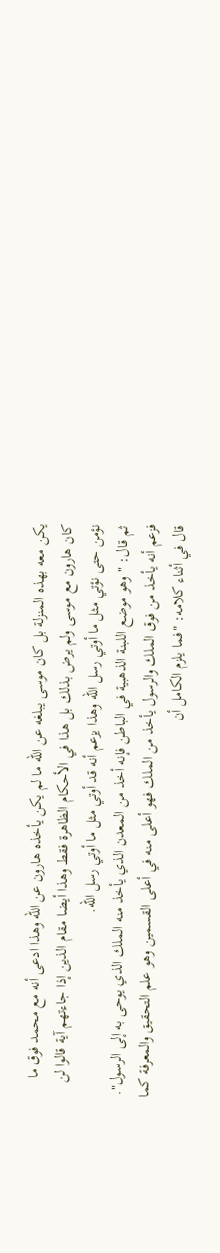يكن معه بهذه المنزلة بل كان موسى يبلغه عن الله ما لم يكن يأخذه هارون عن الله وهذا ادعى أنه مع محمد فوق ما كان هارون مع موسى ولم يرض بذلك بل هذا في الأحكام الظاهرة فقط وهذا أيضا مقام الذين إذا جاءتهم آية قالوا لن نؤمن حتى نؤتي مثل ما أوتي رسل الله وهذا يزعم أنه قد أوتي مثل ما أوتي رسل الله.
ثم قال: "وهو موضع اللبنة الذهبية في الباطن فإنه أخذ من المعدن الذي يأخذ منه الملك الذي يوحى به إلى الرسول".
فزعم أنه يأخذ من فوق الملك والرسول يأخذ من الملك فهو أعلى منه في أعلى القسمين وهو علم التحقيق والمعرفة كما قال في أثناء كلامه: "فما يلزم الكامل أن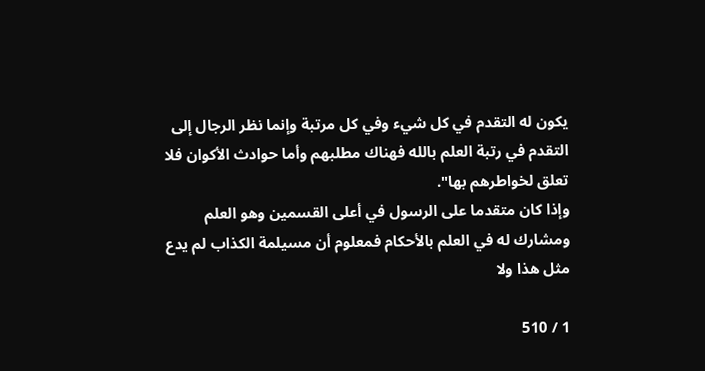يكون له التقدم في كل شيء وفي كل مرتبة وإنما نظر الرجال إلى التقدم في رتبة العلم بالله فهناك مطلبهم وأما حوادث الأكوان فلا تعلق لخواطرهم بها".
وإذا كان متقدما على الرسول في أعلى القسمين وهو العلم ومشارك له في العلم بالأحكام فمعلوم أن مسيلمة الكذاب لم يدع مثل هذا ولا

1 / 510